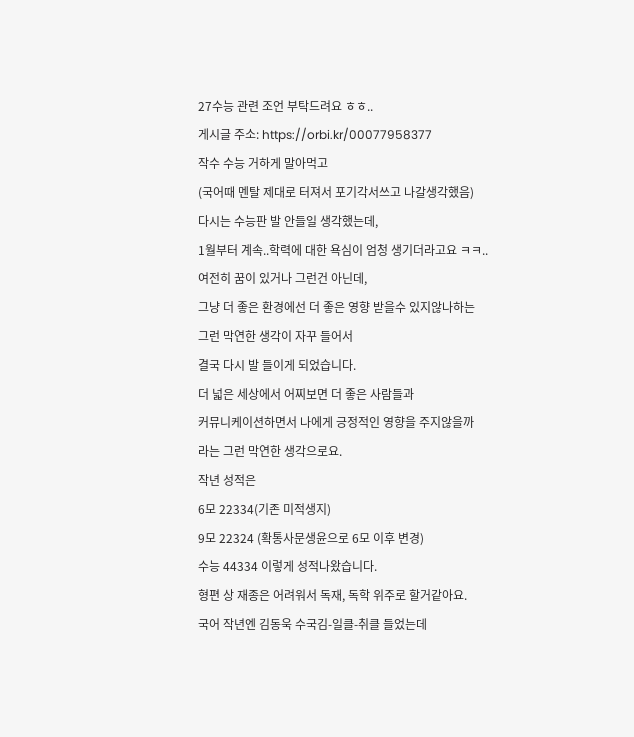27수능 관련 조언 부탁드려요 ㅎㅎ..
게시글 주소: https://orbi.kr/00077958377
작수 수능 거하게 말아먹고
(국어때 멘탈 제대로 터져서 포기각서쓰고 나갈생각했음)
다시는 수능판 발 안들일 생각했는데,
1월부터 계속..학력에 대한 욕심이 엄청 생기더라고요 ㅋㅋ..
여전히 꿈이 있거나 그런건 아닌데,
그냥 더 좋은 환경에선 더 좋은 영향 받을수 있지않나하는
그런 막연한 생각이 자꾸 들어서
결국 다시 발 들이게 되었습니다.
더 넓은 세상에서 어찌보면 더 좋은 사람들과
커뮤니케이션하면서 나에게 긍정적인 영향을 주지않을까
라는 그런 막연한 생각으로요.
작년 성적은
6모 22334(기존 미적생지)
9모 22324 (확통사문생윤으로 6모 이후 변경)
수능 44334 이렇게 성적나왔습니다.
형편 상 재종은 어려워서 독재, 독학 위주로 할거같아요.
국어 작년엔 김동욱 수국김-일클-취클 들었는데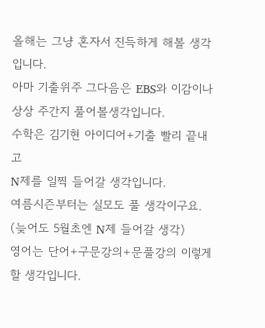올해는 그냥 혼자서 진득하게 해볼 생각입니다.
아마 기출위주 그다음은 EBS와 이감이나 상상 주간지 풀어볼생각입니다.
수학은 김기현 아이디어+기출 빨리 끝내고
N제를 일찍 들어갈 생각입니다.
여름시즌부터는 실모도 풀 생각이구요.
(늦어도 5월초엔 N제 들어갈 생각)
영어는 단어+구문강의+문풀강의 이렇게 할 생각입니다.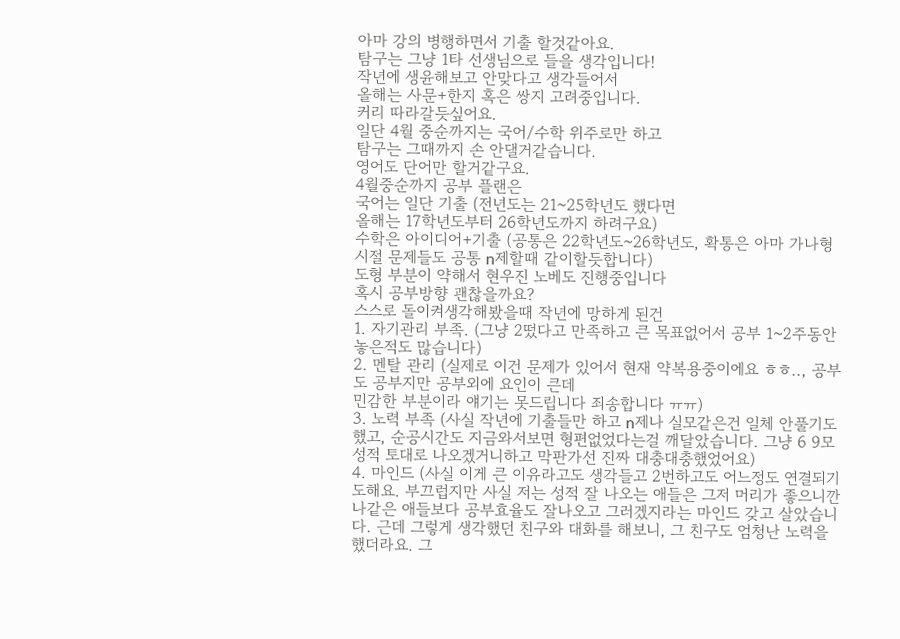아마 강의 병행하면서 기출 할것같아요.
탐구는 그냥 1타 선생님으로 들을 생각입니다!
작년에 생윤해보고 안맞다고 생각들어서
올해는 사문+한지 혹은 쌍지 고려중입니다.
커리 따라갈듯싶어요.
일단 4월 중순까지는 국어/수학 위주로만 하고
탐구는 그때까지 손 안댈거같습니다.
영어도 단어만 할거같구요.
4월중순까지 공부 플랜은
국어는 일단 기출 (전년도는 21~25학년도 했다면
올해는 17학년도부터 26학년도까지 하려구요)
수학은 아이디어+기출 (공통은 22학년도~26학년도, 확통은 아마 가나형 시절 문제들도 공통 n제할때 같이할듯합니다)
도형 부분이 약해서 현우진 노베도 진행중입니다
혹시 공부방향 괜찮을까요?
스스로 돌이켜생각해봤을때 작년에 망하게 된건
1. 자기관리 부족. (그냥 2떴다고 만족하고 큰 목표없어서 공부 1~2주동안 놓은적도 많습니다)
2. 멘탈 관리 (실제로 이건 문제가 있어서 현재 약복용중이에요 ㅎㅎ.., 공부도 공부지만 공부외에 요인이 큰데
민감한 부분이라 얘기는 못드립니다 죄송합니다 ㅠㅠ)
3. 노력 부족 (사실 작년에 기출들만 하고 n제나 실모같은건 일체 안풀기도했고, 순공시간도 지금와서보면 형편없었다는걸 깨달았습니다. 그냥 6 9모 성적 토대로 나오겠거니하고 막판가선 진짜 대충대충했었어요)
4. 마인드 (사실 이게 큰 이유라고도 생각들고 2번하고도 어느정도 연결되기도해요. 부끄럽지만 사실 저는 성적 잘 나오는 애들은 그저 머리가 좋으니깐 나같은 애들보다 공부효율도 잘나오고 그러겠지라는 마인드 갖고 살았습니다. 근데 그렇게 생각했던 친구와 대화를 해보니, 그 친구도 엄청난 노력을 했더라요. 그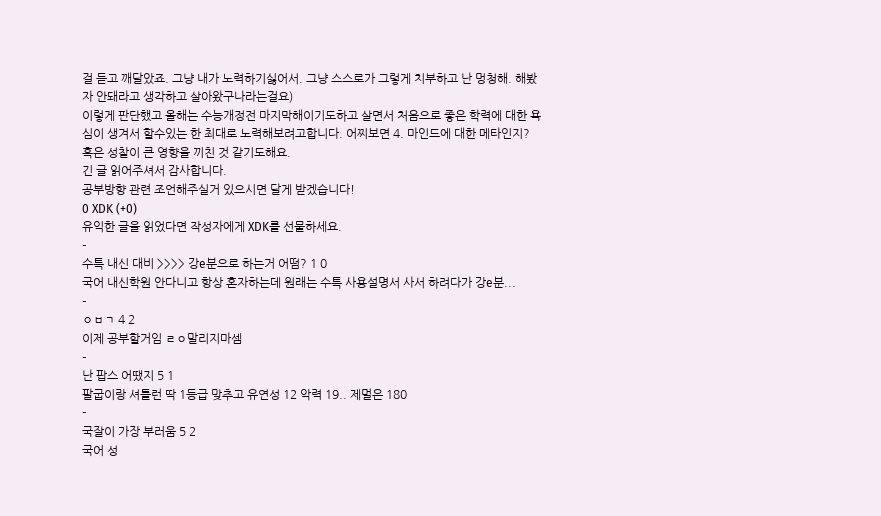걸 듣고 깨달았죠. 그냥 내가 노력하기싫어서. 그냥 스스로가 그렇게 치부하고 난 멍청해. 해봤자 안돼라고 생각하고 살아왔구나라는걸요)
이렇게 판단했고 올해는 수능개정전 마지막해이기도하고 살면서 처음으로 좋은 학력에 대한 욕심이 생겨서 할수있는 한 최대로 노력해보려고합니다. 어찌보면 4. 마인드에 대한 메타인지? 혹은 성찰이 큰 영향을 끼친 것 같기도해요.
긴 글 읽어주셔서 감사합니다.
공부방향 관련 조언해주실거 있으시면 달게 받겠습니다!
0 XDK (+0)
유익한 글을 읽었다면 작성자에게 XDK를 선물하세요.
-
수특 내신 대비 >>>> 강e분으로 하는거 어떰? 1 0
국어 내신학원 안다니고 항상 혼자하는데 원래는 수특 사용설명서 사서 하려다가 강e분...
-
ㅇㅂㄱ 4 2
이제 공부할거임 ㄹㅇ말리지마셈
-
난 팝스 어땠지 5 1
팔굽이랑 셔틀런 딱 1등급 맞추고 유연성 12 악력 19.. 제멀은 180
-
국잘이 가장 부러움 5 2
국어 성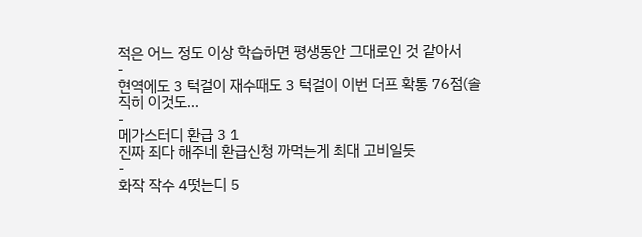적은 어느 정도 이상 학습하면 평생동안 그대로인 것 같아서
-
현역에도 3 턱걸이 재수때도 3 턱걸이 이번 더프 확통 76점(솔직히 이것도...
-
메가스터디 환급 3 1
진짜 죄다 해주네 환급신청 까먹는게 최대 고비일듯
-
화작 작수 4떳는디 5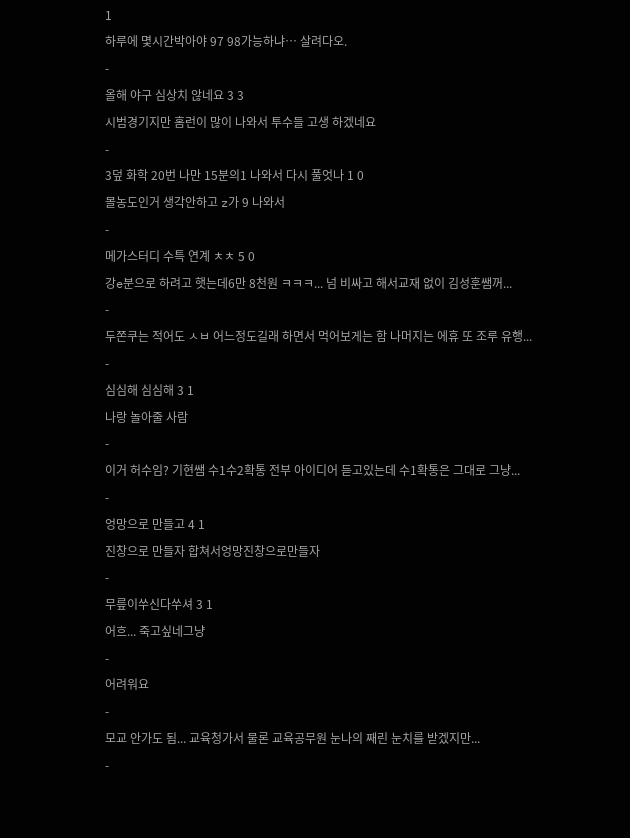1
하루에 몇시간박아야 97 98가능하냐… 살려다오.
-
올해 야구 심상치 않네요 3 3
시범경기지만 홈런이 많이 나와서 투수들 고생 하겠네요
-
3덮 화학 20번 나만 15분의1 나와서 다시 풀엇나 1 0
몰농도인거 생각안하고 z가 9 나와서
-
메가스터디 수특 연계 ㅊㅊ 5 0
강e분으로 하려고 햇는데6만 8천원 ㅋㅋㅋ... 넘 비싸고 해서교재 없이 김성훈쌤꺼...
-
두쫀쿠는 적어도 ㅅㅂ 어느정도길래 하면서 먹어보게는 함 나머지는 에휴 또 조루 유행...
-
심심해 심심해 3 1
나랑 놀아줄 사람
-
이거 허수임? 기현쌤 수1수2확통 전부 아이디어 듣고있는데 수1확통은 그대로 그냥...
-
엉망으로 만들고 4 1
진창으로 만들자 합쳐서엉망진창으로만들자
-
무릎이쑤신다쑤셔 3 1
어흐... 죽고싶네그냥
-
어려워요
-
모교 안가도 됨... 교육청가서 물론 교육공무원 눈나의 째린 눈치를 받겠지만...
-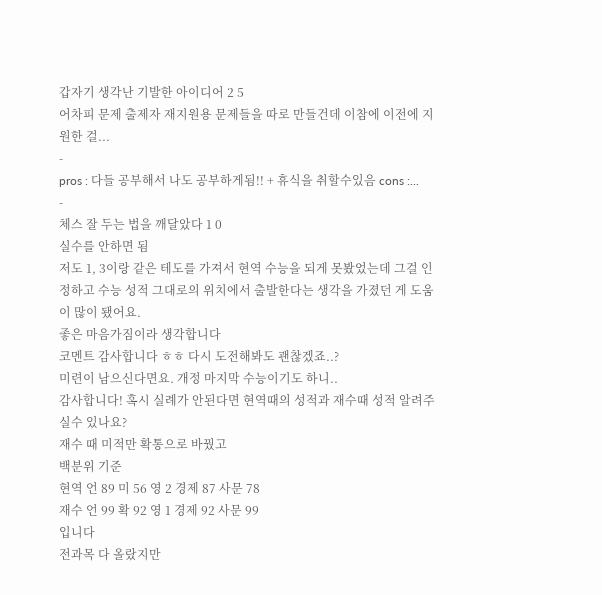갑자기 생각난 기발한 아이디어 2 5
어차피 문제 출제자 재지원용 문제들을 따로 만들건데 이참에 이전에 지원한 걸...
-
pros : 다들 공부해서 나도 공부하게됨!! + 휴식을 취할수있음 cons :...
-
체스 잘 두는 법을 깨달았다 1 0
실수를 안하면 됨
저도 1, 3이랑 같은 테도를 가져서 현역 수능을 되게 못봤었는데 그걸 인정하고 수능 성적 그대로의 위치에서 출발한다는 생각을 가졌던 게 도움이 많이 됐어요.
좋은 마음가짐이라 생각합니다
코멘트 감사합니다 ㅎㅎ 다시 도전해봐도 괜찮겠죠..?
미련이 남으신다면요. 개정 마지막 수능이기도 하니..
감사합니다! 혹시 실례가 안된다면 현역때의 성적과 재수때 성적 알려주실수 있나요?
재수 때 미적만 확통으로 바꿨고
백분위 기준
현역 언 89 미 56 영 2 경제 87 사문 78
재수 언 99 확 92 영 1 경제 92 사문 99
입니다
전과목 다 올랐지만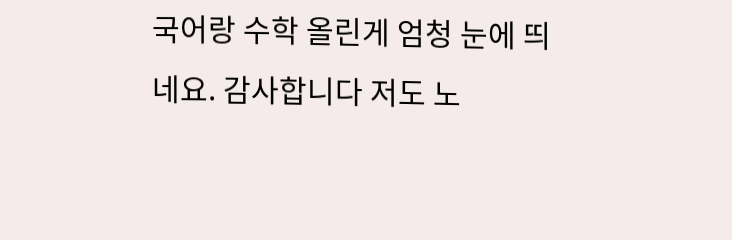국어랑 수학 올린게 엄청 눈에 띄네요. 감사합니다 저도 노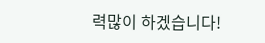력많이 하겠습니다!